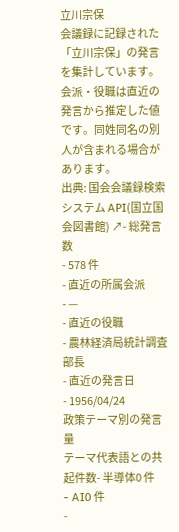立川宗保
会議録に記録された「立川宗保」の発言を集計しています。会派・役職は直近の発言から推定した値です。同姓同名の別人が含まれる場合があります。
出典: 国会会議録検索システム API(国立国会図書館) ↗- 総発言数
- 578 件
- 直近の所属会派
- —
- 直近の役職
- 農林経済局統計調査部長
- 直近の発言日
- 1956/04/24
政策テーマ別の発言量
テーマ代表語との共起件数- 半導体0 件
- AI0 件
-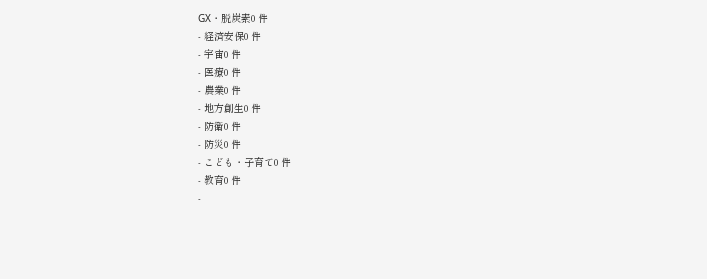GX・脱炭素0 件
- 経済安保0 件
- 宇宙0 件
- 医療0 件
- 農業0 件
- 地方創生0 件
- 防衛0 件
- 防災0 件
- こども・子育て0 件
- 教育0 件
-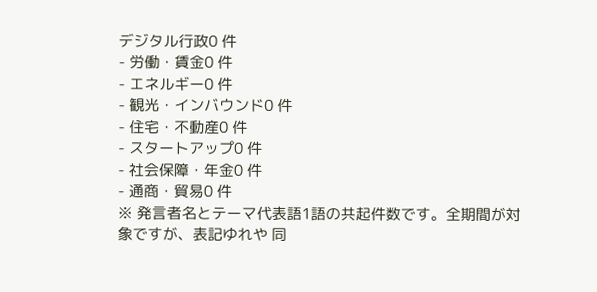デジタル行政0 件
- 労働・賃金0 件
- エネルギー0 件
- 観光・インバウンド0 件
- 住宅・不動産0 件
- スタートアップ0 件
- 社会保障・年金0 件
- 通商・貿易0 件
※ 発言者名とテーマ代表語1語の共起件数です。全期間が対象ですが、表記ゆれや 同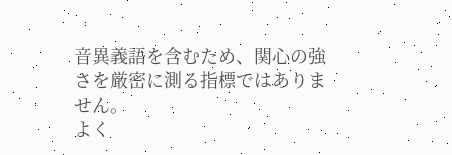音異義語を含むため、関心の強さを厳密に測る指標ではありません。
よく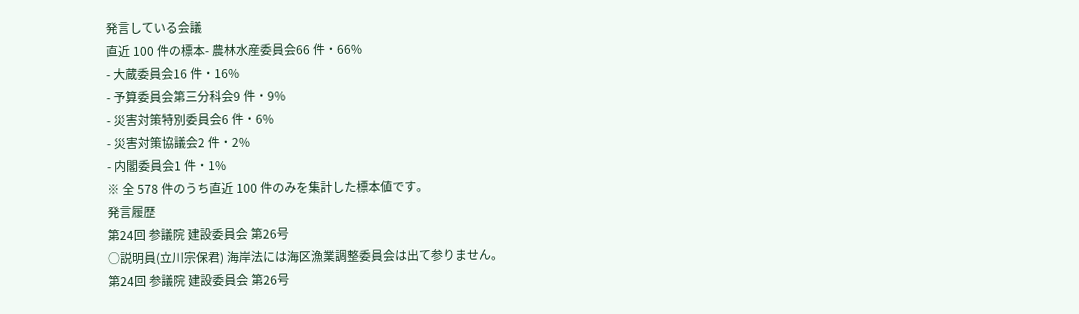発言している会議
直近 100 件の標本- 農林水産委員会66 件・66%
- 大蔵委員会16 件・16%
- 予算委員会第三分科会9 件・9%
- 災害対策特別委員会6 件・6%
- 災害対策協議会2 件・2%
- 内閣委員会1 件・1%
※ 全 578 件のうち直近 100 件のみを集計した標本値です。
発言履歴
第24回 参議院 建設委員会 第26号
○説明員(立川宗保君) 海岸法には海区漁業調整委員会は出て参りません。
第24回 参議院 建設委員会 第26号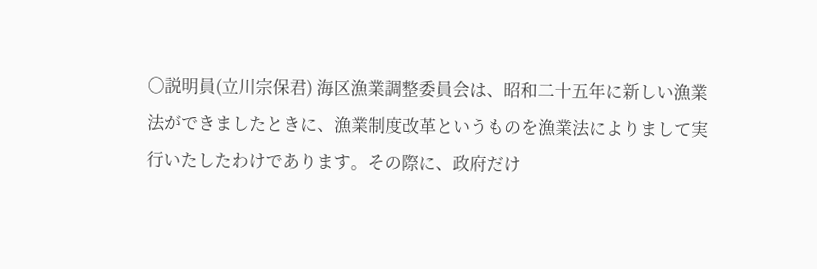○説明員(立川宗保君) 海区漁業調整委員会は、昭和二十五年に新しい漁業法ができましたときに、漁業制度改革というものを漁業法によりまして実行いたしたわけであります。その際に、政府だけ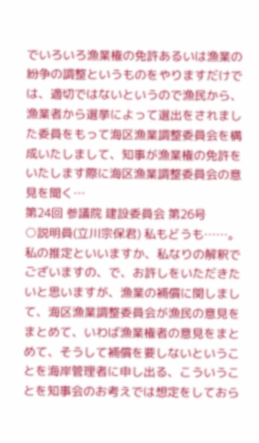でいろいろ漁業権の免許あるいは漁業の紛争の調整というものをやりますだけでは、適切ではないというので漁民から、漁業者から選挙によって選出をされました委員をもって海区漁業調整委員会を構成いたしまして、知事が漁業権の免許をいたします際に海区漁業調整委員会の意見を聞く…
第24回 参議院 建設委員会 第26号
○説明員(立川宗保君) 私もどうも……。私の推定といいますか、私なりの解釈でございますの、で、お許しをいただきたいと思いますが、漁業の補償に関しまして、海区漁業調整委員会が漁民の意見をまとめて、いわば漁業権者の意見をまとめて、そうして補償を要しないということを海岸管理者に申し出る、こういうことを知事会のお考えでは想定をしておら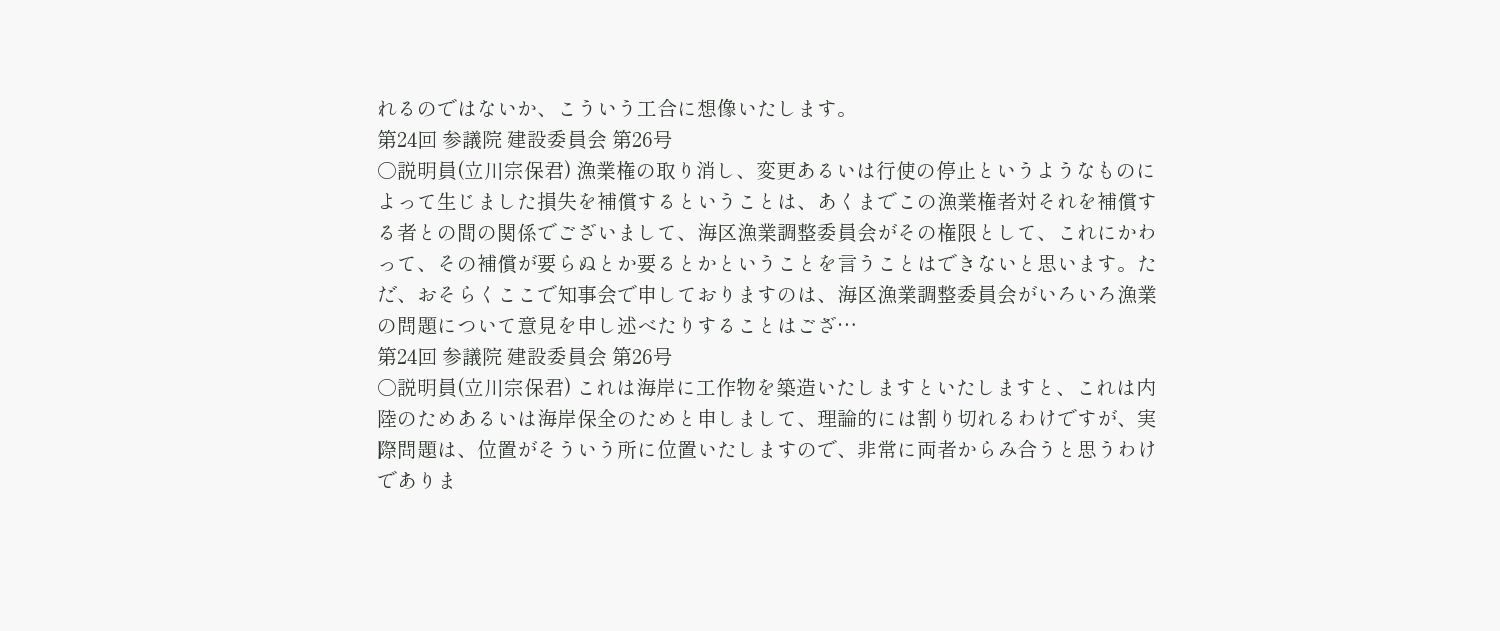れるのではないか、こういう工合に想像いたします。
第24回 参議院 建設委員会 第26号
○説明員(立川宗保君) 漁業権の取り消し、変更あるいは行使の停止というようなものによって生じました損失を補償するということは、あくまでこの漁業権者対それを補償する者との間の関係でございまして、海区漁業調整委員会がその権限として、これにかわって、その補償が要らぬとか要るとかということを言うことはできないと思います。ただ、おそらくここで知事会で申しておりますのは、海区漁業調整委員会がいろいろ漁業の問題について意見を申し述べたりすることはござ…
第24回 参議院 建設委員会 第26号
○説明員(立川宗保君) これは海岸に工作物を築造いたしますといたしますと、これは内陸のためあるいは海岸保全のためと申しまして、理論的には割り切れるわけですが、実際問題は、位置がそういう所に位置いたしますので、非常に両者からみ合うと思うわけでありま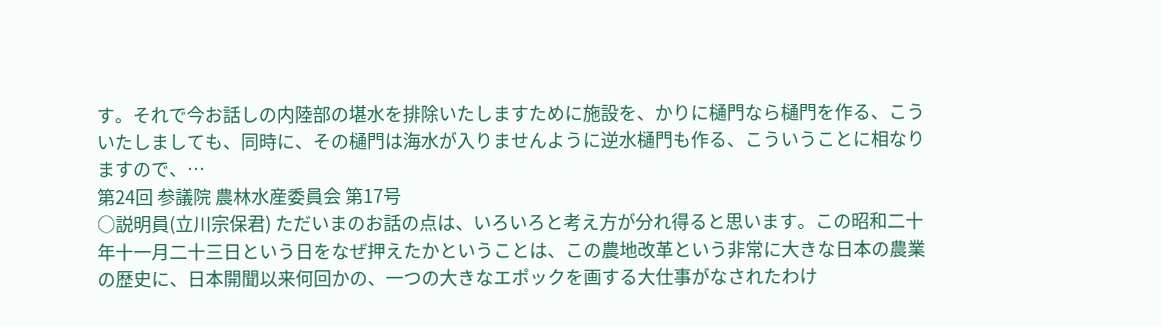す。それで今お話しの内陸部の堪水を排除いたしますために施設を、かりに樋門なら樋門を作る、こういたしましても、同時に、その樋門は海水が入りませんように逆水樋門も作る、こういうことに相なりますので、…
第24回 参議院 農林水産委員会 第17号
○説明員(立川宗保君) ただいまのお話の点は、いろいろと考え方が分れ得ると思います。この昭和二十年十一月二十三日という日をなぜ押えたかということは、この農地改革という非常に大きな日本の農業の歴史に、日本開聞以来何回かの、一つの大きなエポックを画する大仕事がなされたわけ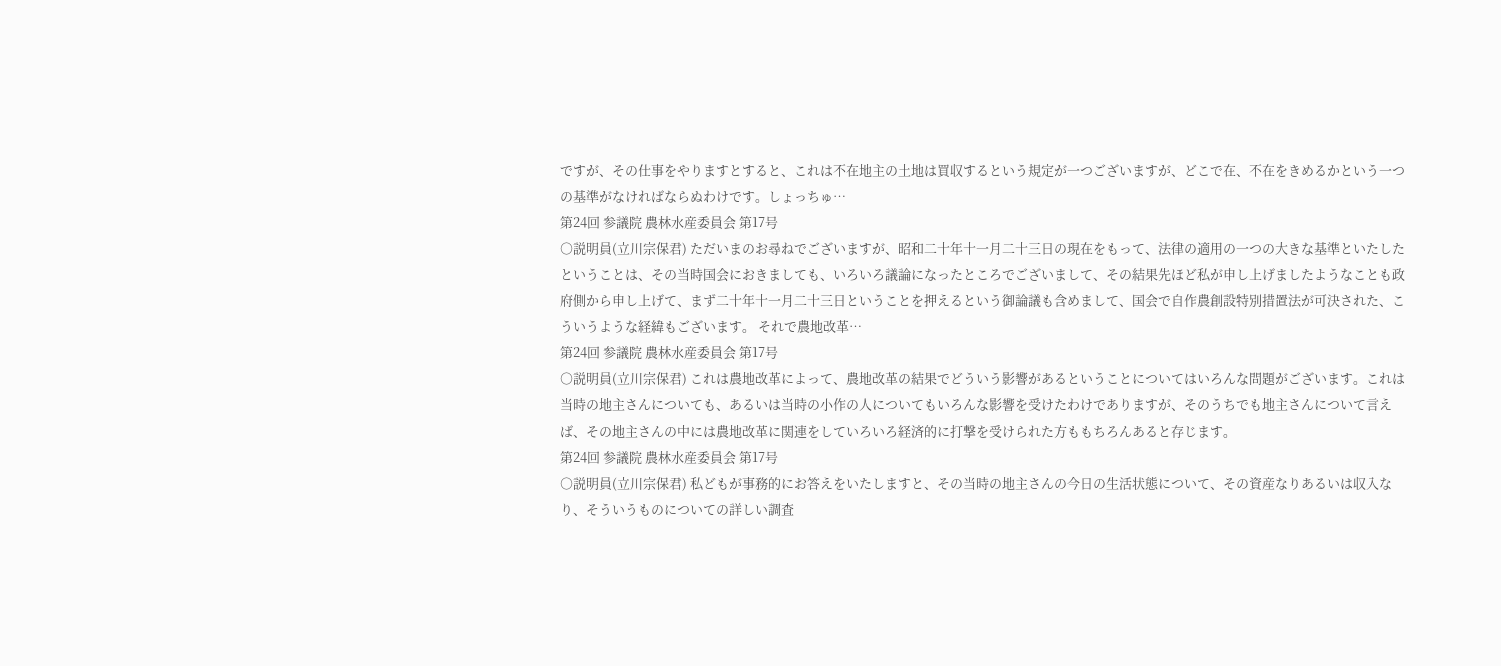ですが、その仕事をやりますとすると、これは不在地主の土地は買収するという規定が一つございますが、どこで在、不在をきめるかという一つの基準がなければならぬわけです。しょっちゅ…
第24回 参議院 農林水産委員会 第17号
○説明員(立川宗保君) ただいまのお尋ねでございますが、昭和二十年十一月二十三日の現在をもって、法律の適用の一つの大きな基準といたしたということは、その当時国会におきましても、いろいろ議論になったところでございまして、その結果先ほど私が申し上げましたようなことも政府側から申し上げて、まず二十年十一月二十三日ということを押えるという御論議も含めまして、国会で自作農創設特別措置法が可決された、こういうような経緯もございます。 それで農地改革…
第24回 参議院 農林水産委員会 第17号
○説明員(立川宗保君) これは農地改革によって、農地改革の結果でどういう影響があるということについてはいろんな問題がございます。これは当時の地主さんについても、あるいは当時の小作の人についてもいろんな影響を受けたわけでありますが、そのうちでも地主さんについて言えば、その地主さんの中には農地改革に関連をしていろいろ経済的に打撃を受けられた方ももちろんあると存じます。
第24回 参議院 農林水産委員会 第17号
○説明員(立川宗保君) 私どもが事務的にお答えをいたしますと、その当時の地主さんの今日の生活状態について、その資産なりあるいは収入なり、そういうものについての詳しい調査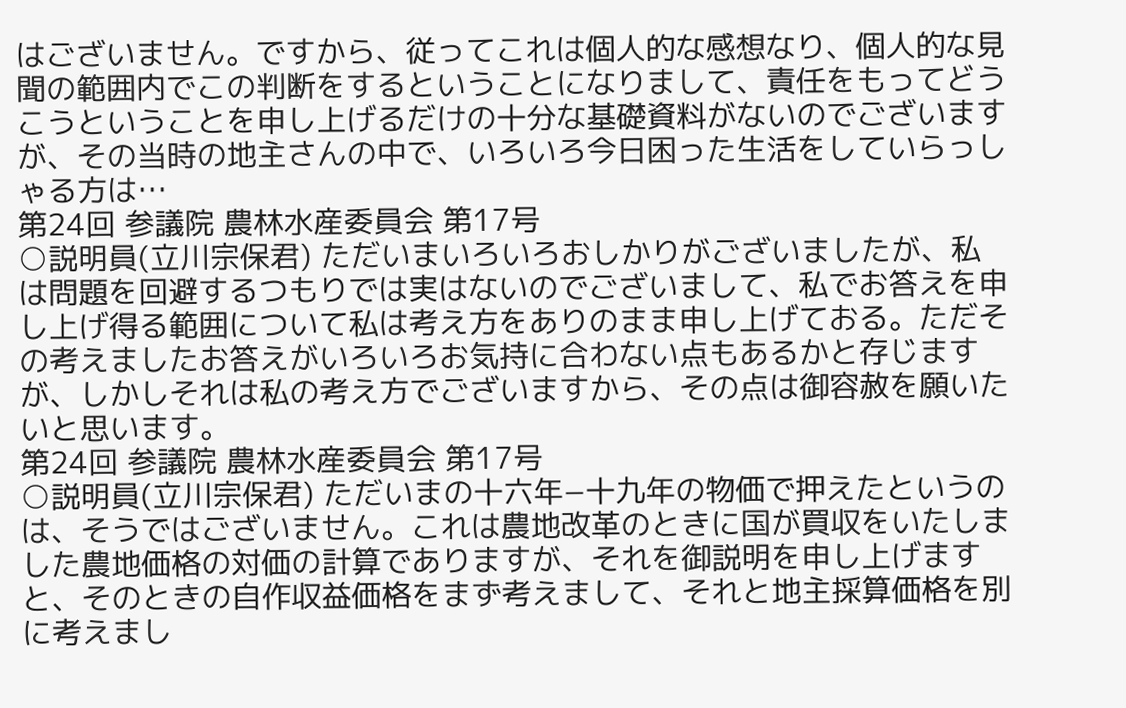はございません。ですから、従ってこれは個人的な感想なり、個人的な見聞の範囲内でこの判断をするということになりまして、責任をもってどうこうということを申し上げるだけの十分な基礎資料がないのでございますが、その当時の地主さんの中で、いろいろ今日困った生活をしていらっしゃる方は…
第24回 参議院 農林水産委員会 第17号
○説明員(立川宗保君) ただいまいろいろおしかりがございましたが、私は問題を回避するつもりでは実はないのでございまして、私でお答えを申し上げ得る範囲について私は考え方をありのまま申し上げておる。ただその考えましたお答えがいろいろお気持に合わない点もあるかと存じますが、しかしそれは私の考え方でございますから、その点は御容赦を願いたいと思います。
第24回 参議院 農林水産委員会 第17号
○説明員(立川宗保君) ただいまの十六年−十九年の物価で押えたというのは、そうではございません。これは農地改革のときに国が買収をいたしました農地価格の対価の計算でありますが、それを御説明を申し上げますと、そのときの自作収益価格をまず考えまして、それと地主採算価格を別に考えまし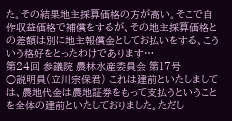た。その結果地主採算価格の方が高い。そこで自作収益価格で補償をするが、その地主採算価格との差額は別に地主報償金としてお払いをする、こういう格好をとったわけであります…
第24回 参議院 農林水産委員会 第17号
○説明員(立川宗保君) これは建前といたしましては、農地代金は農地証券をもって支払うということを全体の建前といたしておりました。ただし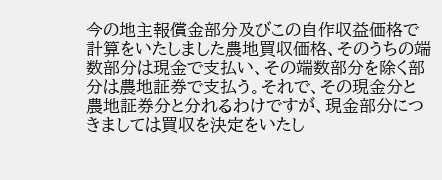今の地主報償金部分及びこの自作収益価格で計算をいたしました農地買収価格、そのうちの端数部分は現金で支払い、その端数部分を除く部分は農地証券で支払う。それで、その現金分と農地証券分と分れるわけですが、現金部分につきましては買収を決定をいたし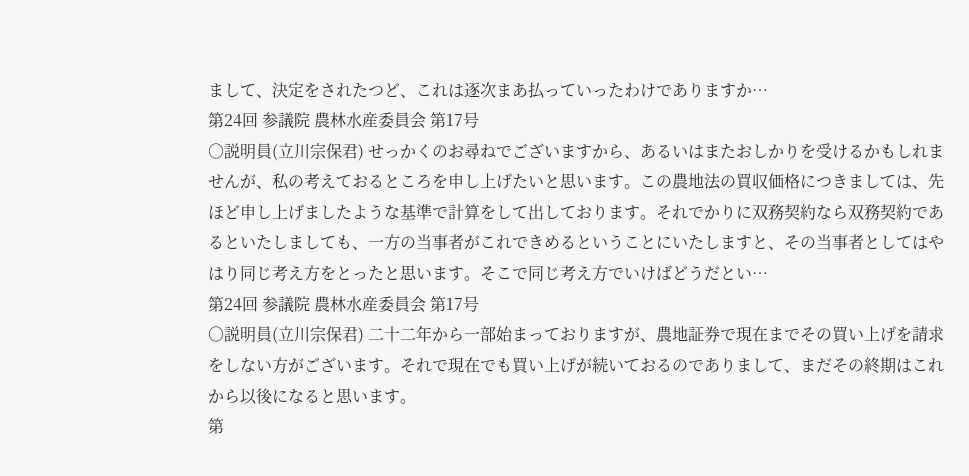まして、決定をされたつど、これは逐次まあ払っていったわけでありますか…
第24回 参議院 農林水産委員会 第17号
○説明員(立川宗保君) せっかくのお尋ねでございますから、あるいはまたおしかりを受けるかもしれませんが、私の考えておるところを申し上げたいと思います。この農地法の買収価格につきましては、先ほど申し上げましたような基準で計算をして出しております。それでかりに双務契約なら双務契約であるといたしましても、一方の当事者がこれできめるということにいたしますと、その当事者としてはやはり同じ考え方をとったと思います。そこで同じ考え方でいけばどうだとい…
第24回 参議院 農林水産委員会 第17号
○説明員(立川宗保君) 二十二年から一部始まっておりますが、農地証券で現在までその買い上げを請求をしない方がございます。それで現在でも買い上げが続いておるのでありまして、まだその終期はこれから以後になると思います。
第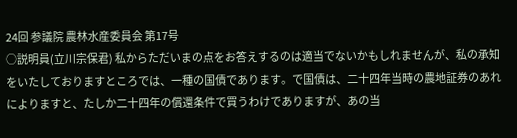24回 参議院 農林水産委員会 第17号
○説明員(立川宗保君) 私からただいまの点をお答えするのは適当でないかもしれませんが、私の承知をいたしておりますところでは、一種の国債であります。で国債は、二十四年当時の農地証券のあれによりますと、たしか二十四年の償還条件で買うわけでありますが、あの当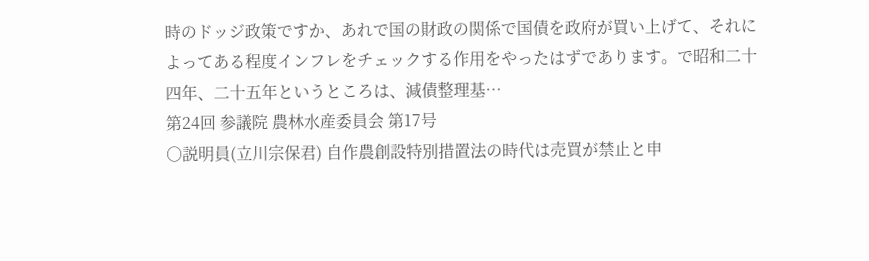時のドッジ政策ですか、あれで国の財政の関係で国債を政府が買い上げて、それによってある程度インフレをチェックする作用をやったはずであります。で昭和二十四年、二十五年というところは、減債整理基…
第24回 参議院 農林水産委員会 第17号
○説明員(立川宗保君) 自作農創設特別措置法の時代は売買が禁止と申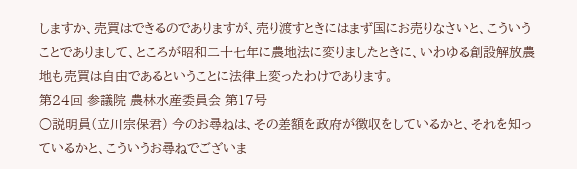しますか、売買はできるのでありますが、売り渡すときにはまず国にお売りなさいと、こういうことでありまして、ところが昭和二十七年に農地法に変りましたときに、いわゆる創設解放農地も売買は自由であるということに法律上変ったわけであります。
第24回 参議院 農林水産委員会 第17号
○説明員(立川宗保君) 今のお尋ねは、その差額を政府が徴収をしているかと、それを知っているかと、こういうお尋ねでございま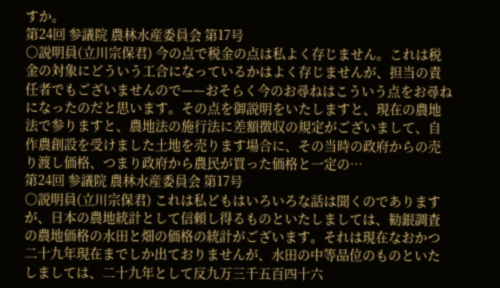すか。
第24回 参議院 農林水産委員会 第17号
○説明員(立川宗保君) 今の点で税金の点は私よく存じません。これは税金の対象にどういう工合になっているかはよく存じませんが、担当の責任者でもございませんので——おそらく今のお尋ねはこういう点をお尋ねになったのだと思います。その点を御説明をいたしますと、現在の農地法で参りますと、農地法の施行法に差額徴収の規定がございまして、自作農創設を受けました土地を売ります場合に、その当時の政府からの売り渡し価格、つまり政府から農民が買った価格と一定の…
第24回 参議院 農林水産委員会 第17号
○説明員(立川宗保君) これは私どもはいろいろな話は聞くのでありますが、日本の農地統計として信頼し得るものといたしましては、勧銀調査の農地価格の水田と畑の価格の統計がございます。それは現在なおかつ二十九年現在までしか出ておりませんが、水田の中等品位のものといたしましては、二十九年として反九万三千五百四十六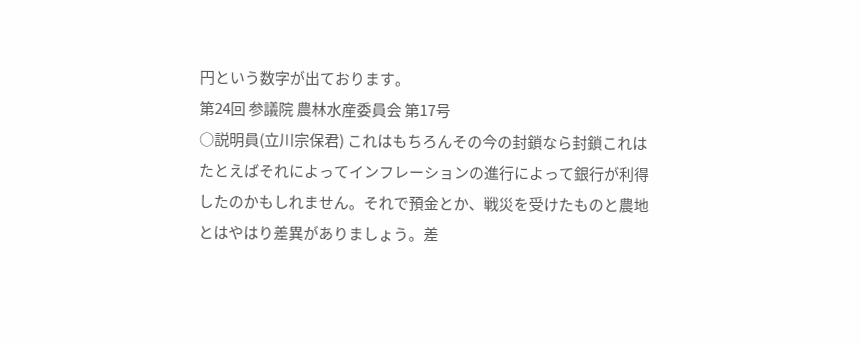円という数字が出ております。
第24回 参議院 農林水産委員会 第17号
○説明員(立川宗保君) これはもちろんその今の封鎖なら封鎖これはたとえばそれによってインフレーションの進行によって銀行が利得したのかもしれません。それで預金とか、戦災を受けたものと農地とはやはり差異がありましょう。差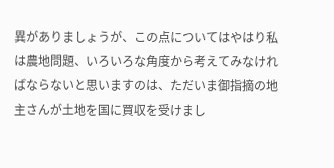異がありましょうが、この点についてはやはり私は農地問題、いろいろな角度から考えてみなければならないと思いますのは、ただいま御指摘の地主さんが土地を国に買収を受けまし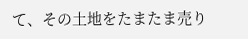て、その土地をたまたま売り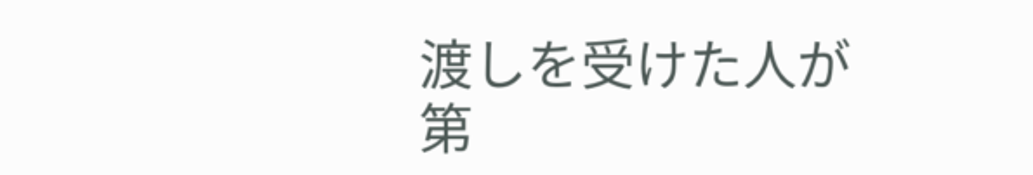渡しを受けた人が第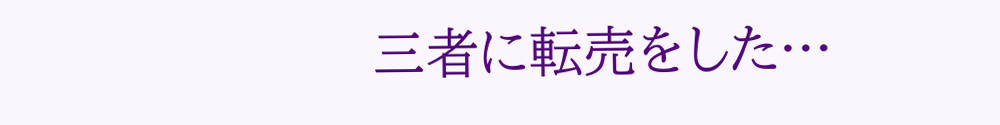三者に転売をした…